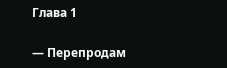Глава 1

— Перепродам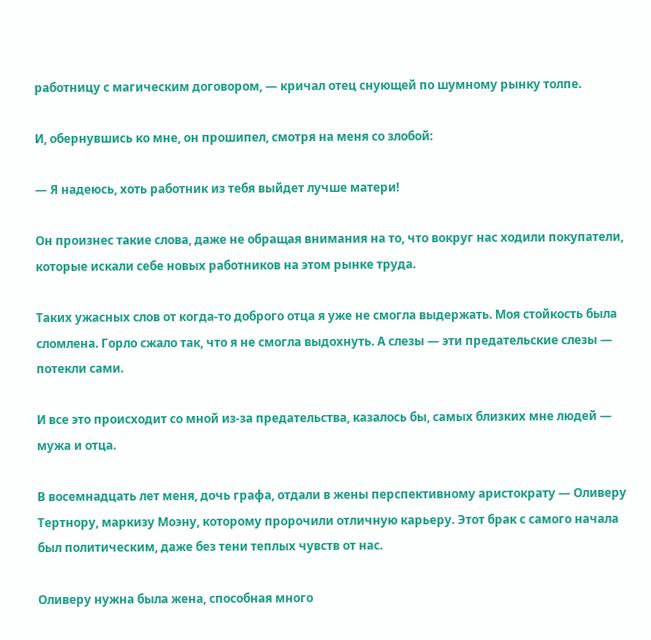работницу с магическим договором, — кричал отец снующей по шумному рынку толпе.

И, обернувшись ко мне, он прошипел, смотря на меня со злобой:

— Я надеюсь, хоть работник из тебя выйдет лучше матери!

Он произнес такие слова, даже не обращая внимания на то, что вокруг нас ходили покупатели, которые искали себе новых работников на этом рынке труда.

Таких ужасных слов от когда-то доброго отца я уже не смогла выдержать. Моя стойкость была сломлена. Горло сжало так, что я не смогла выдохнуть. А слезы — эти предательские слезы — потекли сами.

И все это происходит со мной из-за предательства, казалось бы, самых близких мне людей — мужа и отца.

В восемнадцать лет меня, дочь графа, отдали в жены перспективному аристократу — Оливеру Тертнору, маркизу Моэну, которому пророчили отличную карьеру. Этот брак с самого начала был политическим, даже без тени теплых чувств от нас.

Оливеру нужна была жена, способная много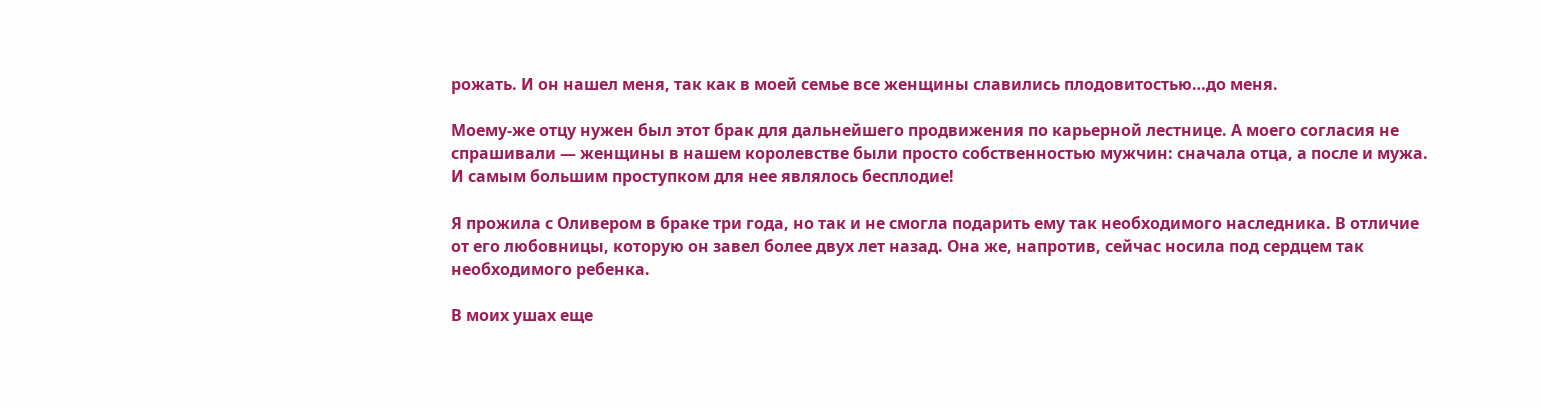рожать. И он нашел меня, так как в моей семье все женщины славились плодовитостью…до меня.

Моему-же отцу нужен был этот брак для дальнейшего продвижения по карьерной лестнице. А моего согласия не спрашивали — женщины в нашем королевстве были просто собственностью мужчин: сначала отца, а после и мужа. И самым большим проступком для нее являлось бесплодие!

Я прожила с Оливером в браке три года, но так и не смогла подарить ему так необходимого наследника. В отличие от его любовницы, которую он завел более двух лет назад. Она же, напротив, сейчас носила под сердцем так необходимого ребенка.

В моих ушах еще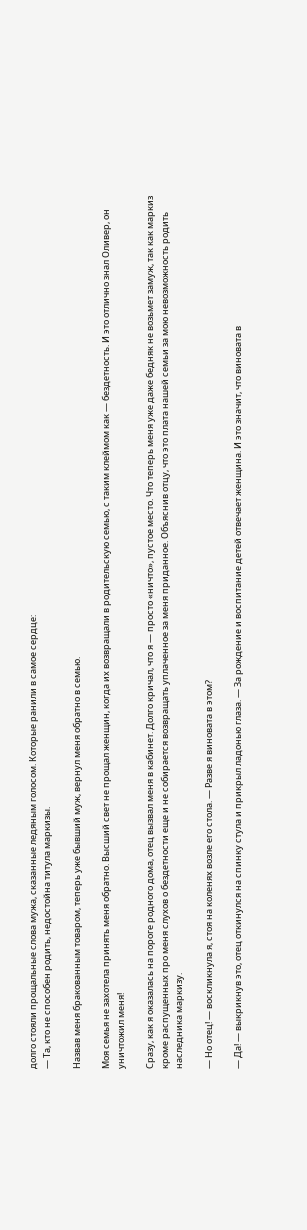долго стояли прощальные слова мужа, сказанные ледяным голосом. Которые ранили в самое сердце:
— Та, кто не способен родить, недостойна титула маркизы.

Назвав меня бракованным товаром, теперь уже бывший муж, вернул меня обратно в семью.

Моя семья не захотела принять меня обратно. Высший свет не прощал женщин, когда их возвращали в родительскую семью, с таким клеймом как — бездетность. И это отлично знал Оливер, он уничтожил меня!

Сразу, как я оказалась на пороге родного дома, отец вызвал меня в кабинет. Долго кричал, что я — просто «ничто», пустое место. Что теперь меня уже даже бедняк не возьмет замуж, так как маркиз кроме распущенных про меня слухов о бездетности еще и не собирается возвращать уплаченное за меня приданное. Объяснив отцу, что это плата нашей семьи за мою невозможность родить наследника маркизу.

— Но отец! — воскликнула я, стоя на коленях возле его стола. — Разве я виновата в этом?

— Да! — выкрикнув это, отец откинулся на спинку стула и прикрыл ладонью глаза. — За рождение и воспитание детей отвечает женщина. И это значит, что виновата в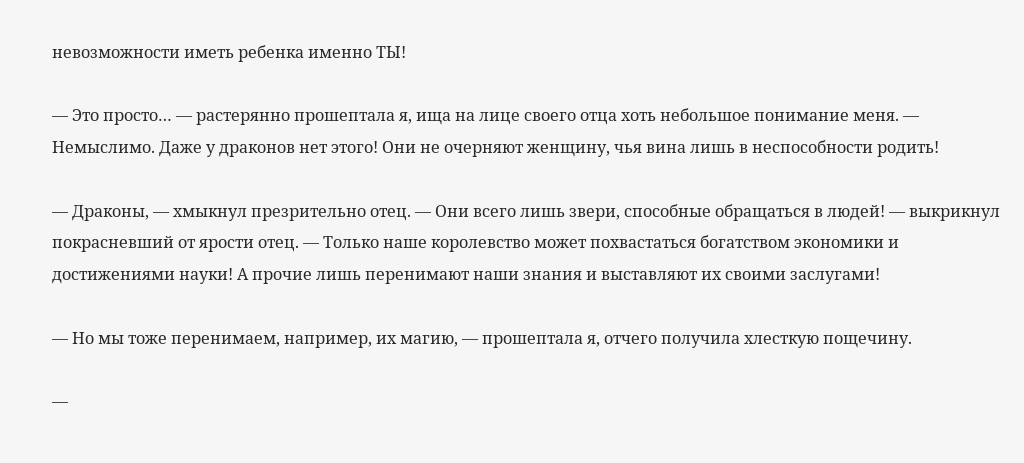невозможности иметь ребенка именно ТЫ!

— Это просто… — растерянно прошептала я, ища на лице своего отца хоть небольшое понимание меня. — Немыслимо. Даже у драконов нет этого! Они не очерняют женщину, чья вина лишь в неспособности родить!

— Драконы, — хмыкнул презрительно отец. — Они всего лишь звери, способные обращаться в людей! — выкрикнул покрасневший от ярости отец. — Только наше королевство может похвастаться богатством экономики и достижениями науки! А прочие лишь перенимают наши знания и выставляют их своими заслугами!

— Но мы тоже перенимаем, например, их магию, — прошептала я, отчего получила хлесткую пощечину.

—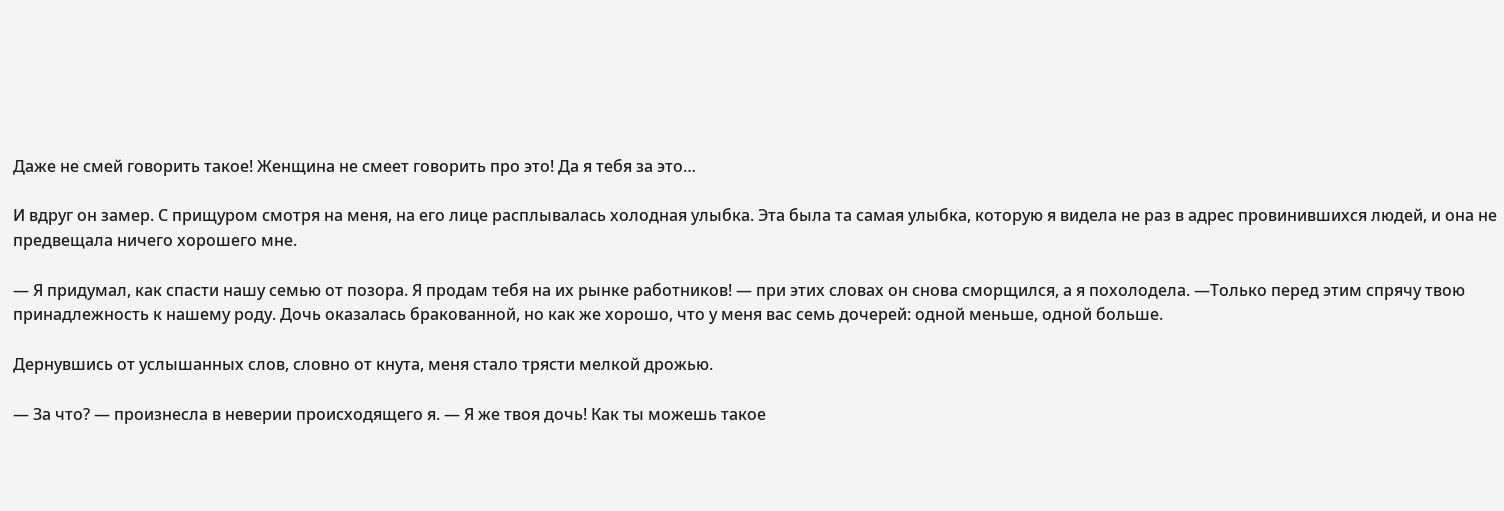Даже не смей говорить такое! Женщина не смеет говорить про это! Да я тебя за это…

И вдруг он замер. С прищуром смотря на меня, на его лице расплывалась холодная улыбка. Эта была та самая улыбка, которую я видела не раз в адрес провинившихся людей, и она не предвещала ничего хорошего мне.

— Я придумал, как спасти нашу семью от позора. Я продам тебя на их рынке работников! — при этих словах он снова сморщился, а я похолодела. —Только перед этим спрячу твою принадлежность к нашему роду. Дочь оказалась бракованной, но как же хорошо, что у меня вас семь дочерей: одной меньше, одной больше.

Дернувшись от услышанных слов, словно от кнута, меня стало трясти мелкой дрожью.

— За что? — произнесла в неверии происходящего я. — Я же твоя дочь! Как ты можешь такое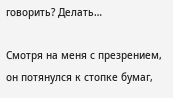говорить? Делать…

Смотря на меня с презрением, он потянулся к стопке бумаг,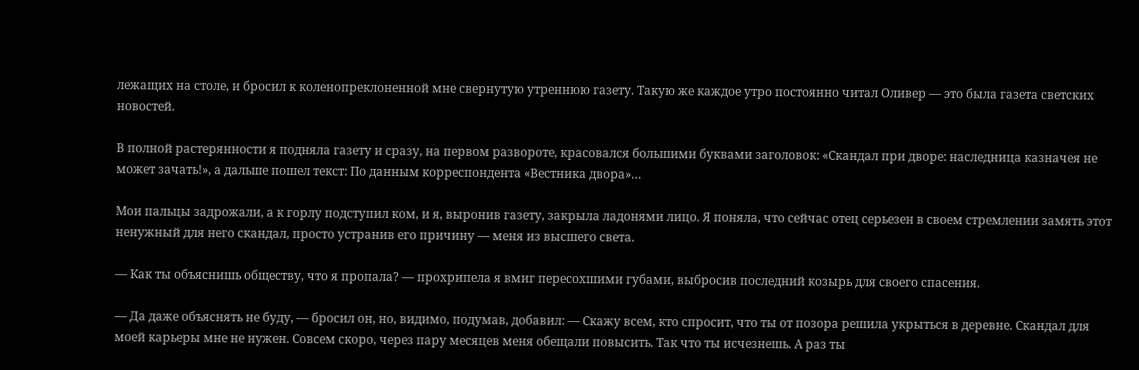лежащих на столе, и бросил к коленопреклоненной мне свернутую утреннюю газету. Такую же каждое утро постоянно читал Оливер — это была газета светских новостей.

В полной растерянности я подняла газету и сразу, на первом развороте, красовался большими буквами заголовок: «Скандал при дворе: наследница казначея не может зачать!», а дальше пошел текст: По данным корреспондента «Вестника двора»…

Мои пальцы задрожали, а к горлу подступил ком, и я, выронив газету, закрыла ладонями лицо. Я поняла, что сейчас отец серьезен в своем стремлении замять этот ненужный для него скандал, просто устранив его причину — меня из высшего света.

— Как ты объяснишь обществу, что я пропала? — прохрипела я вмиг пересохшими губами, выбросив последний козырь для своего спасения.

— Да даже объяснять не буду, — бросил он, но, видимо, подумав, добавил: — Скажу всем, кто спросит, что ты от позора решила укрыться в деревне. Скандал для моей карьеры мне не нужен. Совсем скоро, через пару месяцев меня обещали повысить. Так что ты исчезнешь. А раз ты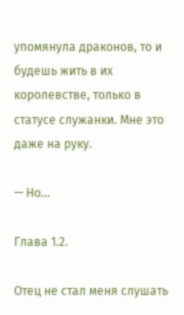упомянула драконов, то и будешь жить в их королевстве, только в статусе служанки. Мне это даже на руку.

— Но…

Глава 1.2.

Отец не стал меня слушать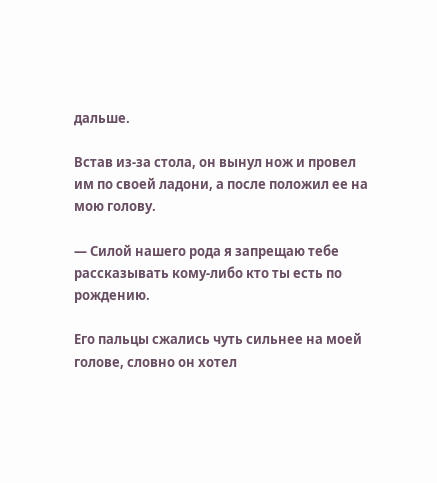дальше.

Встав из-за стола, он вынул нож и провел им по своей ладони, а после положил ее на мою голову.

— Силой нашего рода я запрещаю тебе рассказывать кому-либо кто ты есть по рождению.

Его пальцы сжались чуть сильнее на моей голове, словно он хотел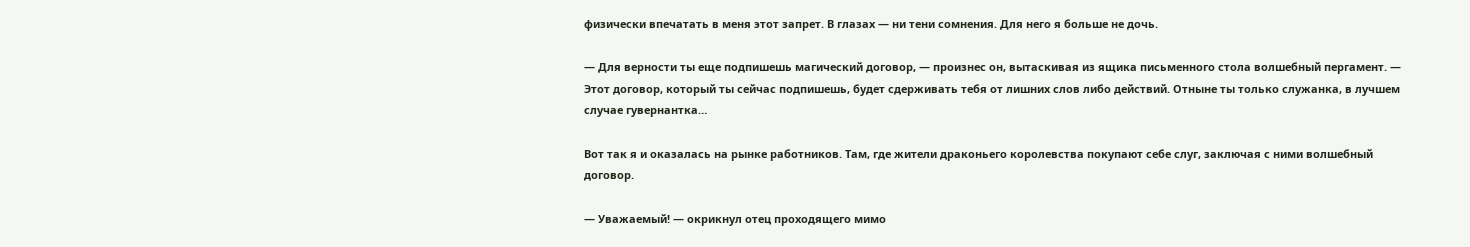физически впечатать в меня этот запрет. В глазах — ни тени сомнения. Для него я больше не дочь.

— Для верности ты еще подпишешь магический договор, — произнес он, вытаскивая из ящика письменного стола волшебный пергамент. — Этот договор, который ты сейчас подпишешь, будет сдерживать тебя от лишних слов либо действий. Отныне ты только служанка, в лучшем случае гувернантка…

Вот так я и оказалась на рынке работников. Там, где жители драконьего королевства покупают себе слуг, заключая с ними волшебный договор.

— Уважаемый! — окрикнул отец проходящего мимо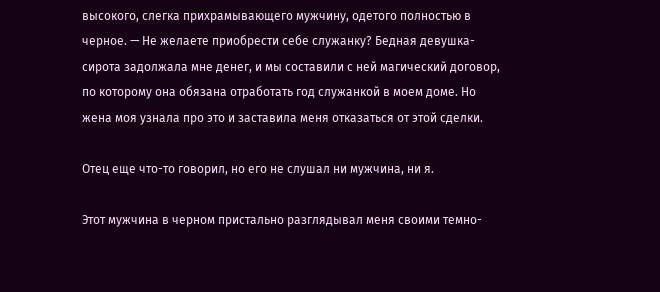высокого, слегка прихрамывающего мужчину, одетого полностью в черное. — Не желаете приобрести себе служанку? Бедная девушка-сирота задолжала мне денег, и мы составили с ней магический договор, по которому она обязана отработать год служанкой в моем доме. Но жена моя узнала про это и заставила меня отказаться от этой сделки.

Отец еще что-то говорил, но его не слушал ни мужчина, ни я.

Этот мужчина в черном пристально разглядывал меня своими темно-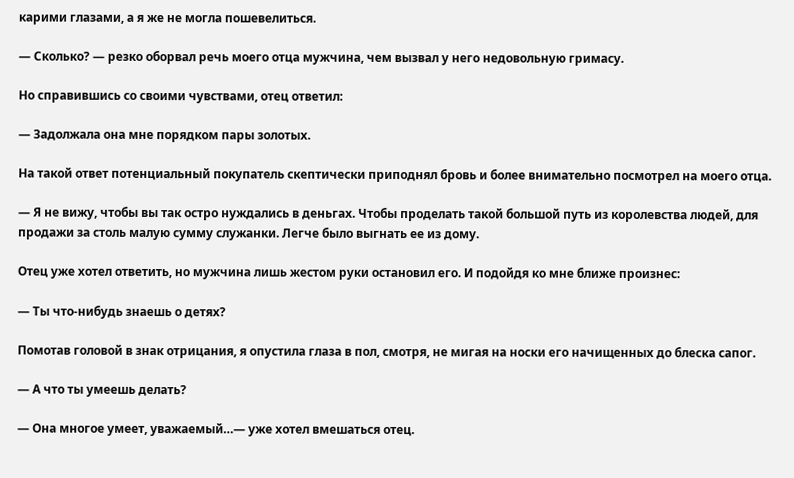карими глазами, а я же не могла пошевелиться.

— Сколько? — резко оборвал речь моего отца мужчина, чем вызвал у него недовольную гримасу.

Но справившись со своими чувствами, отец ответил:

— Задолжала она мне порядком пары золотых.

На такой ответ потенциальный покупатель скептически приподнял бровь и более внимательно посмотрел на моего отца.

— Я не вижу, чтобы вы так остро нуждались в деньгах. Чтобы проделать такой большой путь из королевства людей, для продажи за столь малую сумму служанки. Легче было выгнать ее из дому.

Отец уже хотел ответить, но мужчина лишь жестом руки остановил его. И подойдя ко мне ближе произнес:

— Ты что-нибудь знаешь о детях?

Помотав головой в знак отрицания, я опустила глаза в пол, смотря, не мигая на носки его начищенных до блеска сапог.

— А что ты умеешь делать?

— Она многое умеет, уважаемый…— уже хотел вмешаться отец.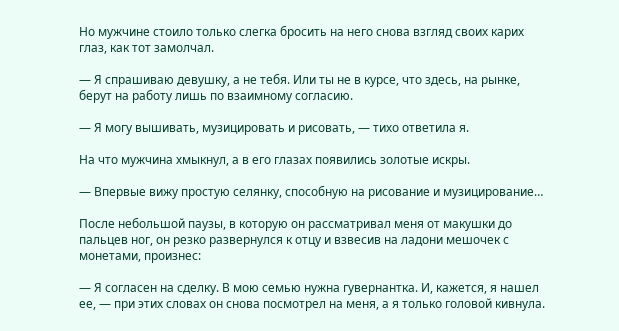Но мужчине стоило только слегка бросить на него снова взгляд своих карих глаз, как тот замолчал.

— Я спрашиваю девушку, а не тебя. Или ты не в курсе, что здесь, на рынке, берут на работу лишь по взаимному согласию.

— Я могу вышивать, музицировать и рисовать, — тихо ответила я.

На что мужчина хмыкнул, а в его глазах появились золотые искры.

— Впервые вижу простую селянку, способную на рисование и музицирование…

После небольшой паузы, в которую он рассматривал меня от макушки до пальцев ног, он резко развернулся к отцу и взвесив на ладони мешочек с монетами, произнес:

— Я согласен на сделку. В мою семью нужна гувернантка. И, кажется, я нашел ее, — при этих словах он снова посмотрел на меня, а я только головой кивнула.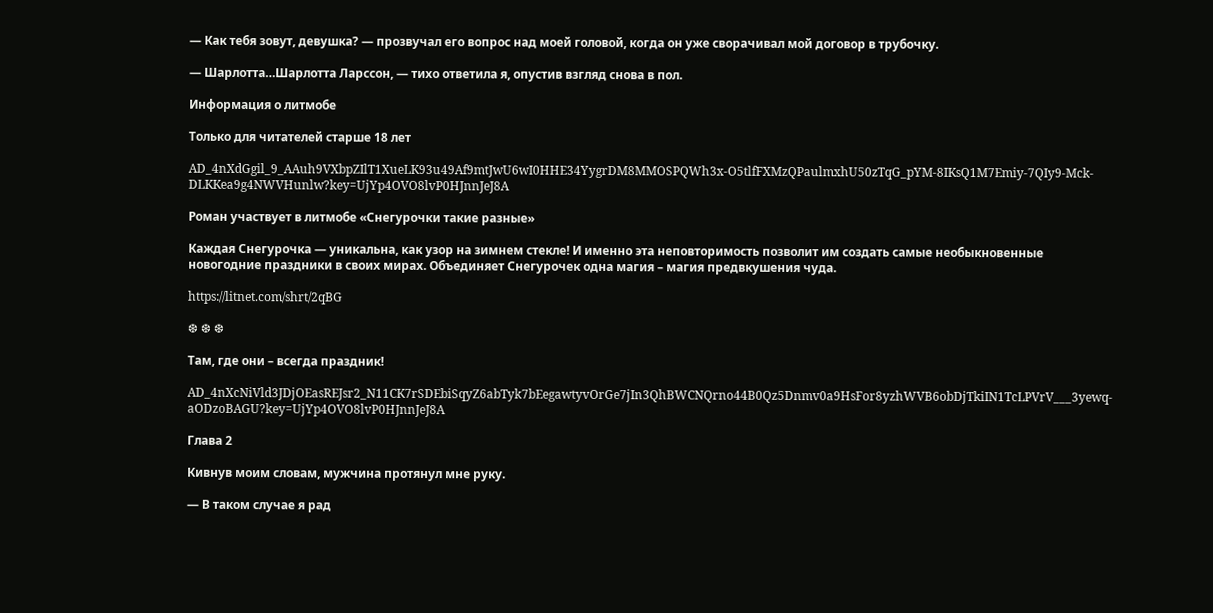— Как тебя зовут, девушка? — прозвучал его вопрос над моей головой, когда он уже сворачивал мой договор в трубочку.

— Шарлотта…Шарлотта Ларссон, — тихо ответила я, опустив взгляд снова в пол.

Информация о литмобе

Только для читателей старше 18 лет

AD_4nXdGgil_9_AAuh9VXbpZIlT1XueLK93u49Af9mtJwU6wI0HHE34YygrDM8MMOSPQWh3x-O5tlfFXMzQPaulmxhU50zTqG_pYM-8IKsQ1M7Emiy-7QIy9-Mck-DLKKea9g4NWVHunlw?key=UjYp4OVO8lvP0HJnnJeJ8A

Роман участвует в литмобе «Снегурочки такие разные»

Каждая Снегурочка — уникальна, как узор на зимнем стекле! И именно эта неповторимость позволит им создать самые необыкновенные новогодние праздники в своих мирах. Объединяет Снегурочек одна магия – магия предвкушения чуда.

https://litnet.com/shrt/2qBG

❆ ❆ ❆

Там, где они – всегда праздник!

AD_4nXcNiVld3JDjOEasREJsr2_N11CK7rSDEbiSqyZ6abTyk7bEegawtyvOrGe7jIn3QhBWCNQrno44B0Qz5Dnmv0a9HsFor8yzhWVB6obDjTkiIN1TcLPVrV___3yewq-aODzoBAGU?key=UjYp4OVO8lvP0HJnnJeJ8A

Глава 2

Кивнув моим словам, мужчина протянул мне руку.

— В таком случае я рад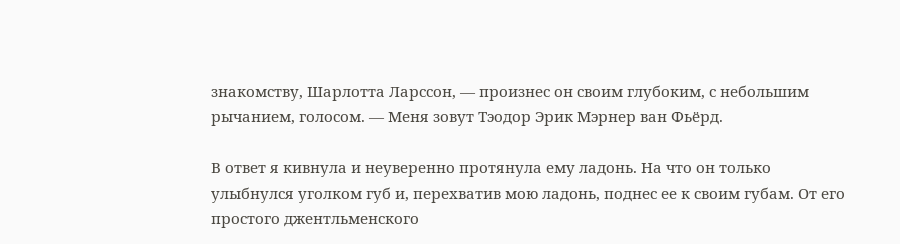знакомству, Шарлотта Ларссон, — произнес он своим глубоким, с небольшим рычанием, голосом. — Меня зовут Тэодор Эрик Мэрнер ван Фьёрд.

В ответ я кивнула и неуверенно протянула ему ладонь. На что он только улыбнулся уголком губ и, перехватив мою ладонь, поднес ее к своим губам. От его простого джентльменского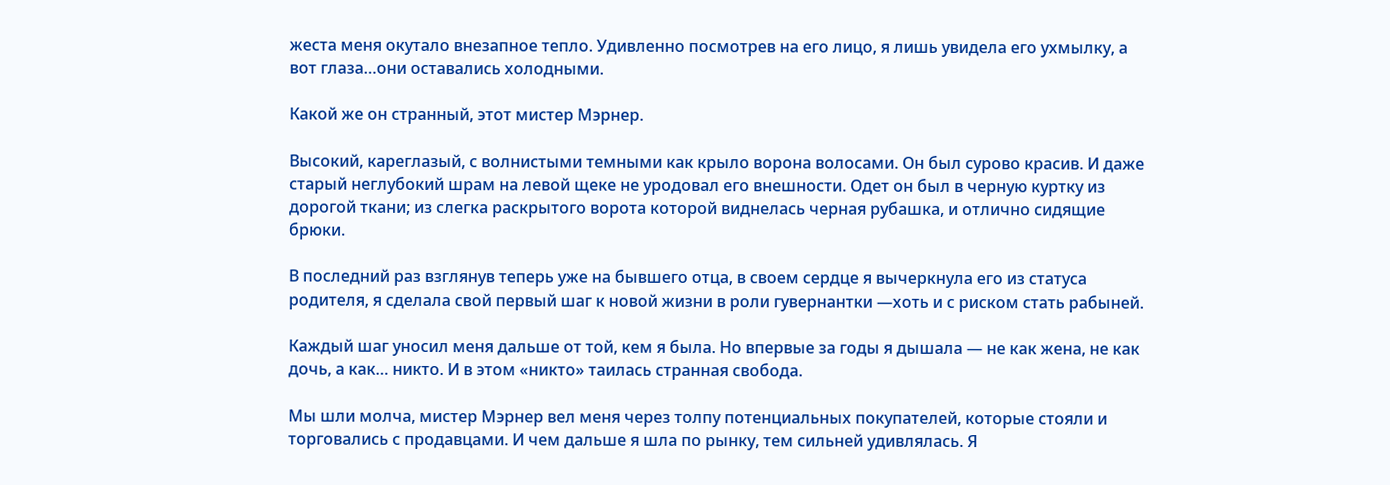жеста меня окутало внезапное тепло. Удивленно посмотрев на его лицо, я лишь увидела его ухмылку, а вот глаза…они оставались холодными.

Какой же он странный, этот мистер Мэрнер.

Высокий, кареглазый, с волнистыми темными как крыло ворона волосами. Он был сурово красив. И даже старый неглубокий шрам на левой щеке не уродовал его внешности. Одет он был в черную куртку из дорогой ткани; из слегка раскрытого ворота которой виднелась черная рубашка, и отлично сидящие брюки.

В последний раз взглянув теперь уже на бывшего отца, в своем сердце я вычеркнула его из статуса родителя, я сделала свой первый шаг к новой жизни в роли гувернантки —хоть и с риском стать рабыней.

Каждый шаг уносил меня дальше от той, кем я была. Но впервые за годы я дышала — не как жена, не как дочь, а как… никто. И в этом «никто» таилась странная свобода.

Мы шли молча, мистер Мэрнер вел меня через толпу потенциальных покупателей, которые стояли и торговались с продавцами. И чем дальше я шла по рынку, тем сильней удивлялась. Я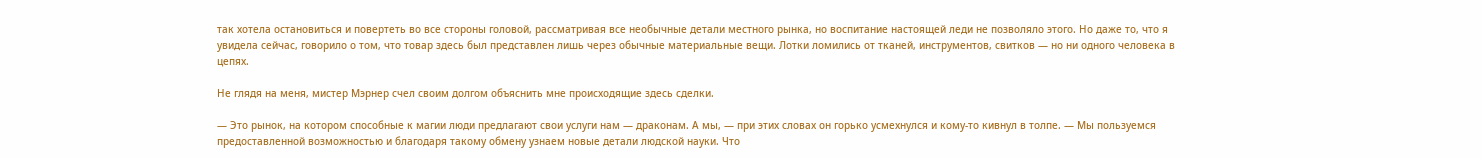так хотела остановиться и повертеть во все стороны головой, рассматривая все необычные детали местного рынка, но воспитание настоящей леди не позволяло этого. Но даже то, что я увидела сейчас, говорило о том, что товар здесь был представлен лишь через обычные материальные вещи. Лотки ломились от тканей, инструментов, свитков — но ни одного человека в цепях.

Не глядя на меня, мистер Мэрнер счел своим долгом объяснить мне происходящие здесь сделки.

— Это рынок, на котором способные к магии люди предлагают свои услуги нам — драконам. А мы, — при этих словах он горько усмехнулся и кому-то кивнул в толпе. — Мы пользуемся предоставленной возможностью и благодаря такому обмену узнаем новые детали людской науки. Что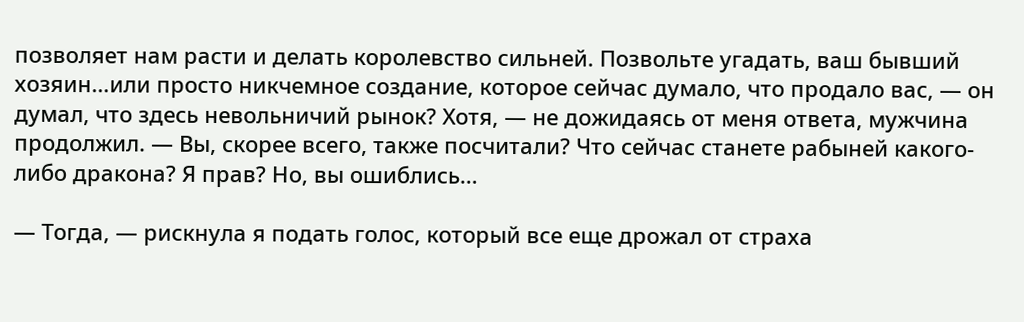позволяет нам расти и делать королевство сильней. Позвольте угадать, ваш бывший хозяин…или просто никчемное создание, которое сейчас думало, что продало вас, — он думал, что здесь невольничий рынок? Хотя, — не дожидаясь от меня ответа, мужчина продолжил. — Вы, скорее всего, также посчитали? Что сейчас станете рабыней какого-либо дракона? Я прав? Но, вы ошиблись…

— Тогда, — рискнула я подать голос, который все еще дрожал от страха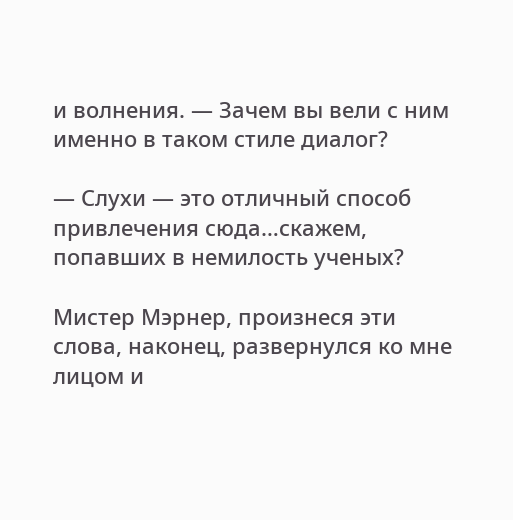и волнения. — Зачем вы вели с ним именно в таком стиле диалог?

— Слухи — это отличный способ привлечения сюда…скажем, попавших в немилость ученых?

Мистер Мэрнер, произнеся эти слова, наконец, развернулся ко мне лицом и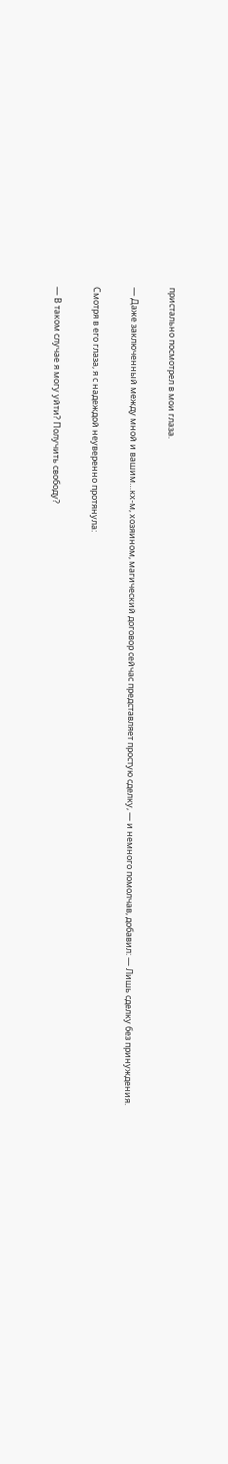пристально посмотрел в мои глаза.

— Даже заключенный между мной и вашим…кх-м, хозяином, магический договор сейчас представляет простую сделку, — и немного помолчав, добавил: — Лишь сделку без принуждения.

Смотря в его глаза, я с надеждой неуверенно протянула:

— В таком случае я могу уйти? Получить свободу?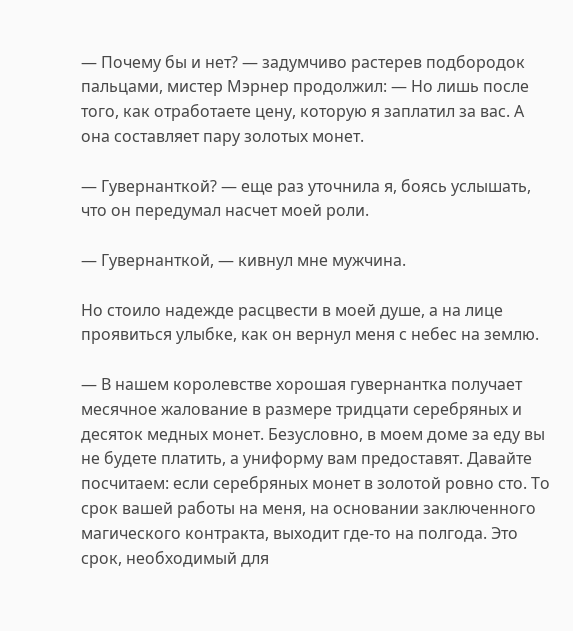— Почему бы и нет? — задумчиво растерев подбородок пальцами, мистер Мэрнер продолжил: — Но лишь после того, как отработаете цену, которую я заплатил за вас. А она составляет пару золотых монет.

— Гувернанткой? — еще раз уточнила я, боясь услышать, что он передумал насчет моей роли.

— Гувернанткой, — кивнул мне мужчина.

Но стоило надежде расцвести в моей душе, а на лице проявиться улыбке, как он вернул меня с небес на землю.

— В нашем королевстве хорошая гувернантка получает месячное жалование в размере тридцати серебряных и десяток медных монет. Безусловно, в моем доме за еду вы не будете платить, а униформу вам предоставят. Давайте посчитаем: если серебряных монет в золотой ровно сто. То срок вашей работы на меня, на основании заключенного магического контракта, выходит где-то на полгода. Это срок, необходимый для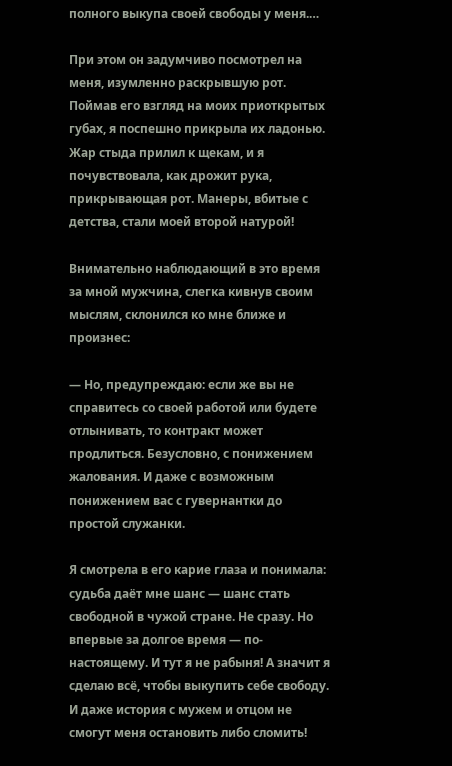полного выкупа своей свободы у меня.…

При этом он задумчиво посмотрел на меня, изумленно раскрывшую рот. Поймав его взгляд на моих приоткрытых губах, я поспешно прикрыла их ладонью. Жар стыда прилил к щекам, и я почувствовала, как дрожит рука, прикрывающая рот. Манеры, вбитые с детства, стали моей второй натурой!

Внимательно наблюдающий в это время за мной мужчина, слегка кивнув своим мыслям, склонился ко мне ближе и произнес:

— Но, предупреждаю: если же вы не справитесь со своей работой или будете отлынивать, то контракт может продлиться. Безусловно, с понижением жалования. И даже с возможным понижением вас с гувернантки до простой служанки.

Я смотрела в его карие глаза и понимала: судьба даёт мне шанс — шанс стать свободной в чужой стране. Не сразу. Но впервые за долгое время — по-настоящему. И тут я не рабыня! А значит я сделаю всё, чтобы выкупить себе свободу. И даже история с мужем и отцом не смогут меня остановить либо сломить!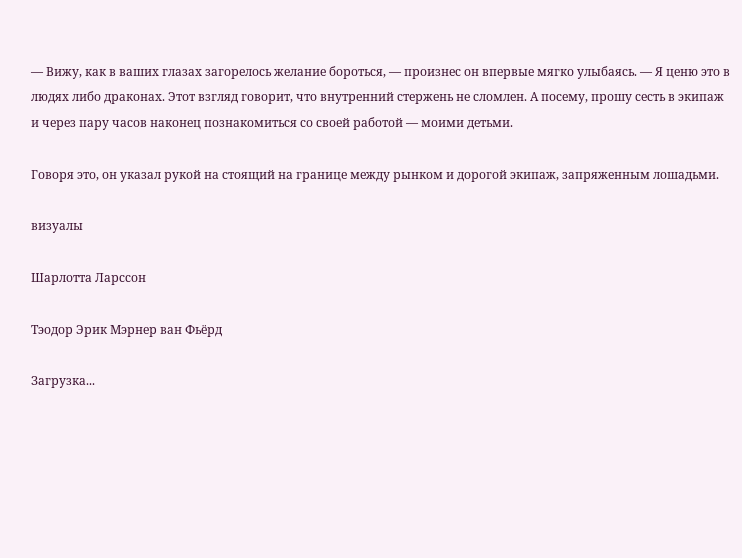— Вижу, как в ваших глазах загорелось желание бороться, — произнес он впервые мягко улыбаясь. — Я ценю это в людях либо драконах. Этот взгляд говорит, что внутренний стержень не сломлен. А посему, прошу сесть в экипаж и через пару часов наконец познакомиться со своей работой — моими детьми.

Говоря это, он указал рукой на стоящий на границе между рынком и дорогой экипаж, запряженным лошадьми.

визуалы

Шарлотта Ларссон

Тэодор Эрик Мэрнер ван Фьёрд

Загрузка...